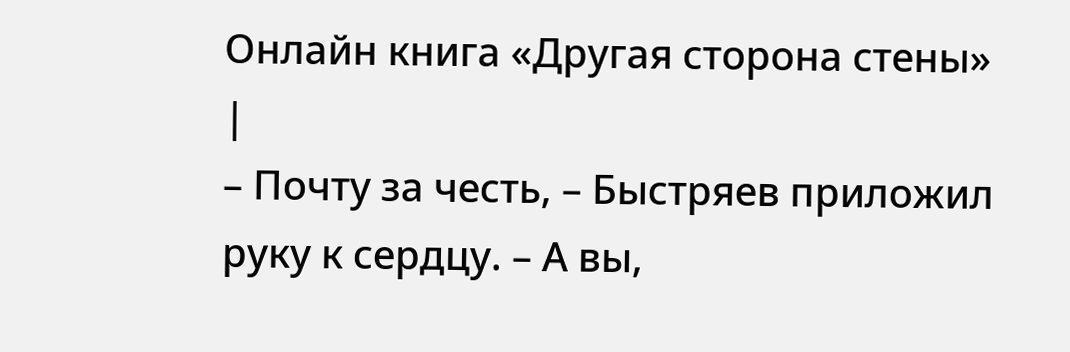Онлайн книга «Другая сторона стены»
|
– Почту за честь, – Быстряев приложил руку к сердцу. – А вы,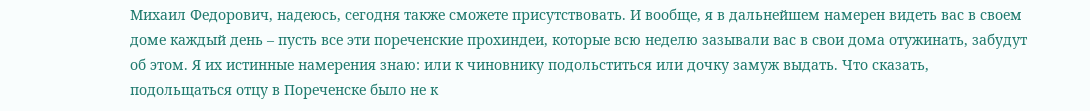Михаил Федорович, надеюсь, сегодня также сможете присутствовать. И вообще, я в дальнейшем намерен видеть вас в своем доме каждый день – пусть все эти пореченские прохиндеи, которые всю неделю зазывали вас в свои дома отужинать, забудут об этом. Я их истинные намерения знаю: или к чиновнику подольститься или дочку замуж выдать. Что сказать, подольщаться отцу в Пореченске было не к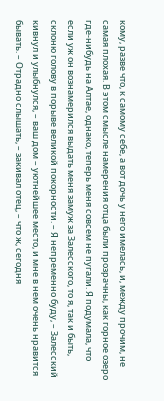кому, разве что, к самому себе, а вот дочь у него имелась, и, между прочим, не самая плохая. В этом смысле намерения отца были прозрачны, как горное озеро где-нибудь на Алтае, однако, теперь меня совсем не пугали. Я подумала, что если уж он вознамерился выдать меня замуж за Залесского, то я, так и быть, склоню голову в порыве великой покорности. – Я непременно буду, – Залесский кивнул и улыбнулся, – ваш дом – уютнейшее место, и мне в нем очень нравится бывать. – Отрадно слышать, – закивал отец, – что ж, сегодня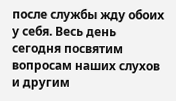после службы жду обоих у себя. Весь день сегодня посвятим вопросам наших слухов и другим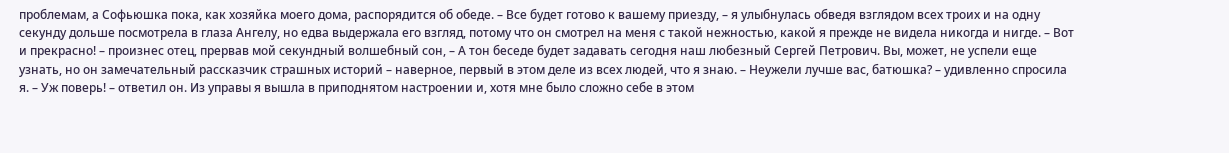проблемам, а Софьюшка пока, как хозяйка моего дома, распорядится об обеде. – Все будет готово к вашему приезду, – я улыбнулась обведя взглядом всех троих и на одну секунду дольше посмотрела в глаза Ангелу, но едва выдержала его взгляд, потому что он смотрел на меня с такой нежностью, какой я прежде не видела никогда и нигде. – Вот и прекрасно! – произнес отец, прервав мой секундный волшебный сон, – А тон беседе будет задавать сегодня наш любезный Сергей Петрович. Вы, может, не успели еще узнать, но он замечательный рассказчик страшных историй – наверное, первый в этом деле из всех людей, что я знаю. – Неужели лучше вас, батюшка? – удивленно спросила я. – Уж поверь! – ответил он. Из управы я вышла в приподнятом настроении и, хотя мне было сложно себе в этом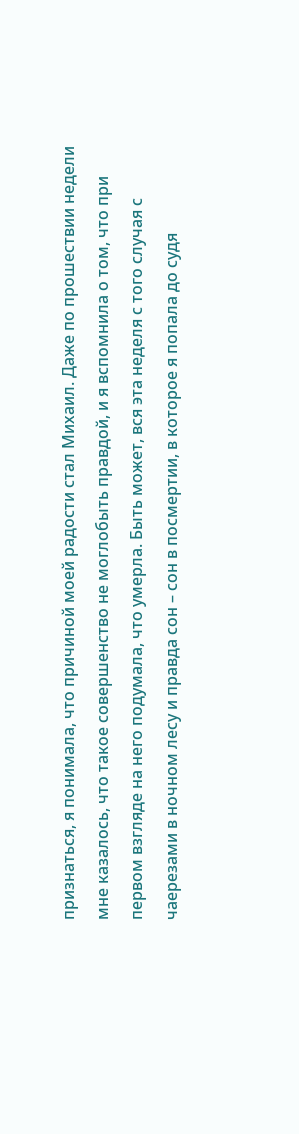признаться, я понимала, что причиной моей радости стал Михаил. Даже по прошествии недели мне казалось, что такое совершенство не моглобыть правдой, и я вспомнила о том, что при первом взгляде на него подумала, что умерла. Быть может, вся эта неделя с того случая с чаерезами в ночном лесу и правда сон – сон в посмертии, в которое я попала до судя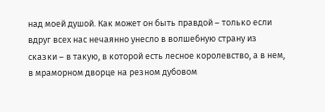над моей душой. Как может он быть правдой – только если вдруг всех нас нечаянно унесло в волшебную страну из сказки – в такую, в которой есть лесное королевство, а в нем, в мраморном дворце на резном дубовом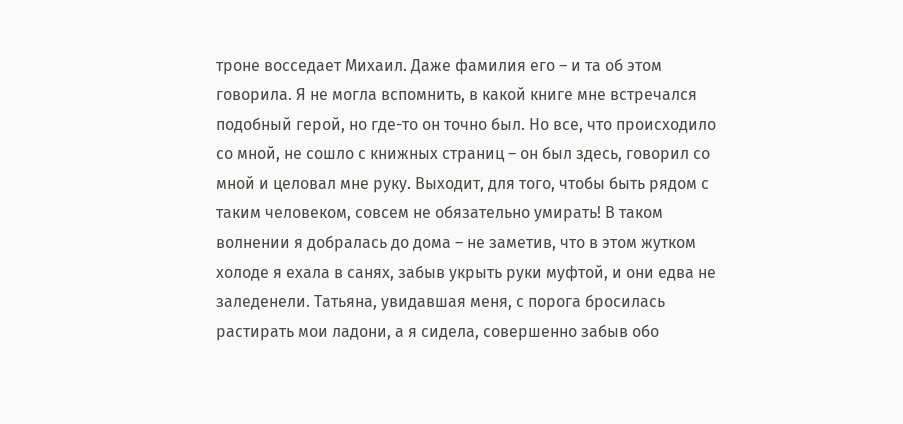троне восседает Михаил. Даже фамилия его – и та об этом говорила. Я не могла вспомнить, в какой книге мне встречался подобный герой, но где-то он точно был. Но все, что происходило со мной, не сошло с книжных страниц – он был здесь, говорил со мной и целовал мне руку. Выходит, для того, чтобы быть рядом с таким человеком, совсем не обязательно умирать! В таком волнении я добралась до дома – не заметив, что в этом жутком холоде я ехала в санях, забыв укрыть руки муфтой, и они едва не заледенели. Татьяна, увидавшая меня, с порога бросилась растирать мои ладони, а я сидела, совершенно забыв обо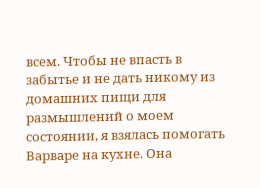всем. Чтобы не впасть в забытье и не дать никому из домашних пищи для размышлений о моем состоянии, я взялась помогать Варваре на кухне. Она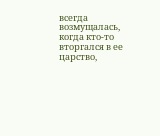всегда возмущалась, когда кто-то вторгался в ее царство,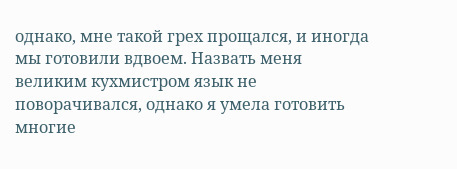однако, мне такой грех прощался, и иногда мы готовили вдвоем. Назвать меня великим кухмистром язык не поворачивался, однако я умела готовить многие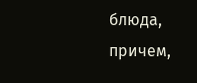блюда, причем,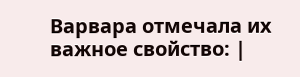Варвара отмечала их важное свойство: |